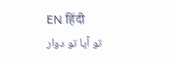EN हिंदी
تو آیا تو دوار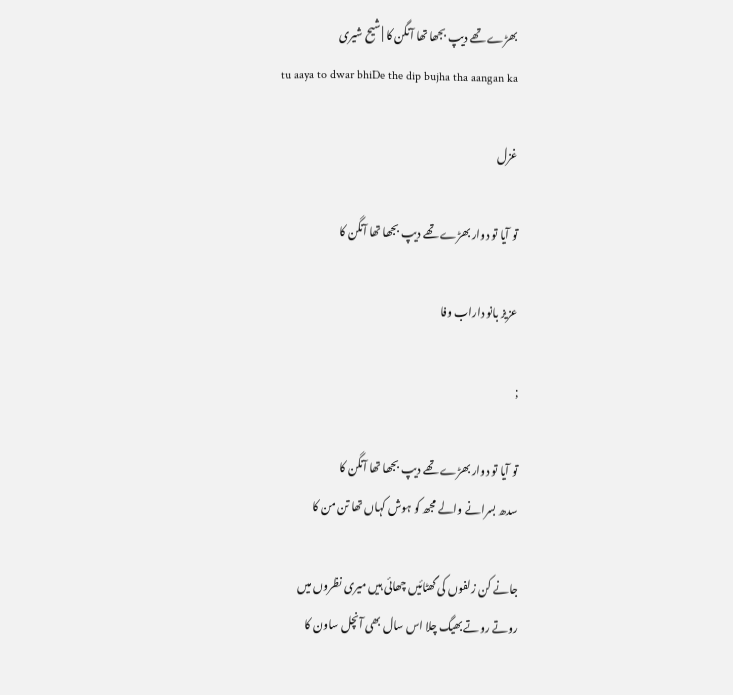بھڑے تھے دیپ بجھا تھا آنگن کا | شیح شیری
tu aaya to dwar bhiDe the dip bujha tha aangan ka

غزل

تو آیا تو دوار بھڑے تھے دیپ بجھا تھا آنگن کا

عزیز بانو داراب وفا

;

تو آیا تو دوار بھڑے تھے دیپ بجھا تھا آنگن کا
سدھ بسرانے والے مجھ کو ہوش کہاں تھا تن من کا

جانے کن زلفوں کی گھٹائیں چھائی ہیں میری نظروں میں
روتے روتے بھیگ چلا اس سال بھی آنچل ساون کا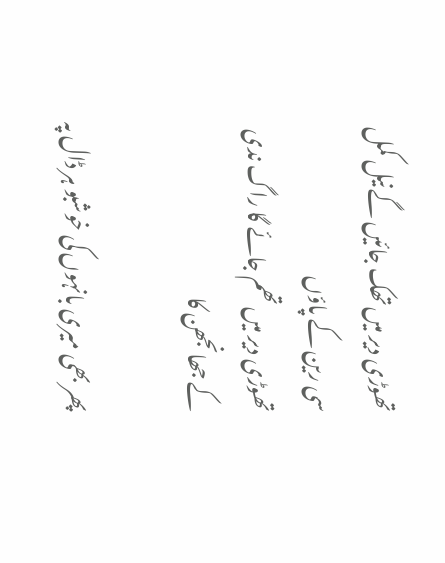تھوڑی دیر میں تھک جائیں گے نیل کمل سی رین کے پاؤں
تھوڑی دیر میں تھم جائے گا راگ ندی کے جھانجھن کا

پھر بھی میری بانہوں کی خوشبو ہر ڈال پہ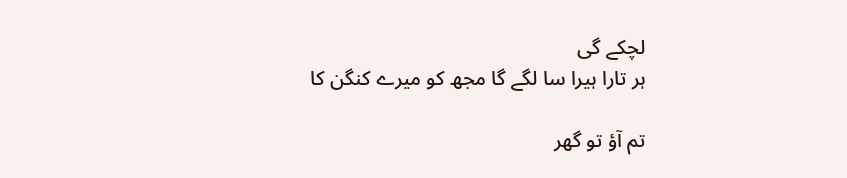لچکے گی
ہر تارا ہیرا سا لگے گا مجھ کو میرے کنگن کا

تم آؤ تو گھر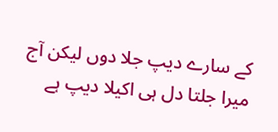کے سارے دیپ جلا دوں لیکن آج
میرا جلتا دل ہی اکیلا دیپ ہے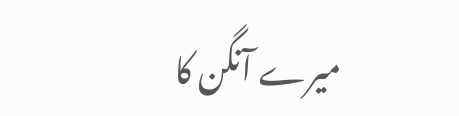میرے آنگن کا